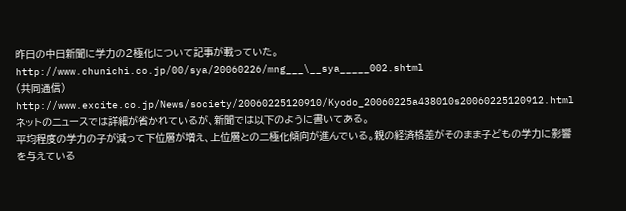昨日の中日新聞に学力の2極化について記事が載っていた。
http://www.chunichi.co.jp/00/sya/20060226/mng___\__sya_____002.shtml
(共同通信)
http://www.excite.co.jp/News/society/20060225120910/Kyodo_20060225a438010s20060225120912.html
ネットのニュースでは詳細が省かれているが、新聞では以下のように書いてある。
平均程度の学力の子が減って下位層が増え、上位層との二極化傾向が進んでいる。親の経済格差がそのまま子どもの学力に影響を与えている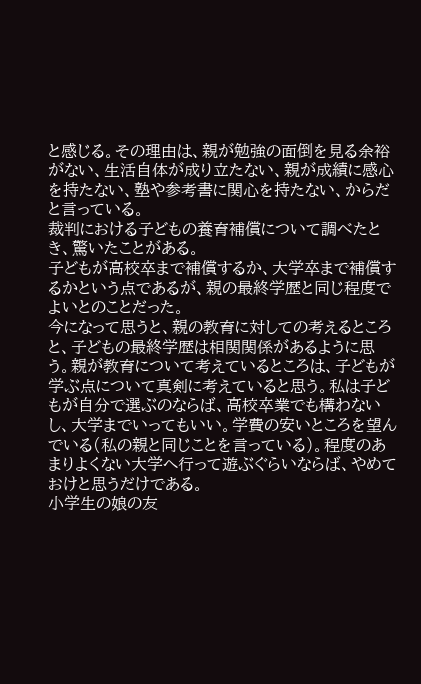と感じる。その理由は、親が勉強の面倒を見る余裕がない、生活自体が成り立たない、親が成績に感心を持たない、塾や参考書に関心を持たない、からだと言っている。
裁判における子どもの養育補償について調べたとき、驚いたことがある。
子どもが高校卒まで補償するか、大学卒まで補償するかという点であるが、親の最終学歴と同じ程度でよいとのことだった。
今になって思うと、親の教育に対しての考えるところと、子どもの最終学歴は相関関係があるように思う。親が教育について考えているところは、子どもが学ぶ点について真剣に考えていると思う。私は子どもが自分で選ぶのならば、高校卒業でも構わないし、大学までいってもいい。学費の安いところを望んでいる(私の親と同じことを言っている)。程度のあまりよくない大学へ行って遊ぶぐらいならば、やめておけと思うだけである。
小学生の娘の友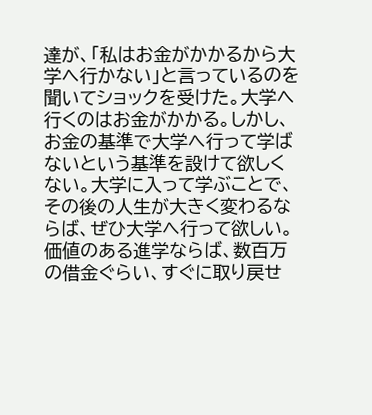達が、「私はお金がかかるから大学へ行かない」と言っているのを聞いてショックを受けた。大学へ行くのはお金がかかる。しかし、お金の基準で大学へ行って学ばないという基準を設けて欲しくない。大学に入って学ぶことで、その後の人生が大きく変わるならば、ぜひ大学へ行って欲しい。価値のある進学ならば、数百万の借金ぐらい、すぐに取り戻せ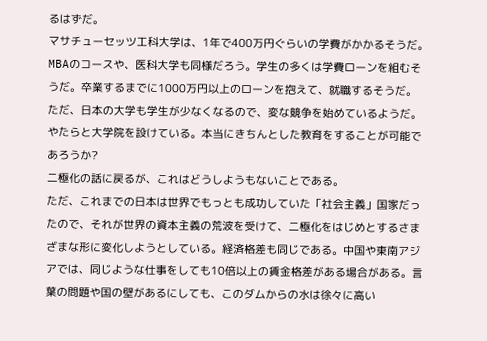るはずだ。
マサチューセッツ工科大学は、1年で400万円ぐらいの学費がかかるそうだ。MBAのコースや、医科大学も同様だろう。学生の多くは学費ローンを組むそうだ。卒業するまでに1000万円以上のローンを抱えて、就職するそうだ。
ただ、日本の大学も学生が少なくなるので、変な競争を始めているようだ。やたらと大学院を設けている。本当にきちんとした教育をすることが可能であろうか?
二極化の話に戻るが、これはどうしようもないことである。
ただ、これまでの日本は世界でもっとも成功していた「社会主義」国家だったので、それが世界の資本主義の荒波を受けて、二極化をはじめとするさまざまな形に変化しようとしている。経済格差も同じである。中国や東南アジアでは、同じような仕事をしても10倍以上の賃金格差がある場合がある。言葉の問題や国の壁があるにしても、このダムからの水は徐々に高い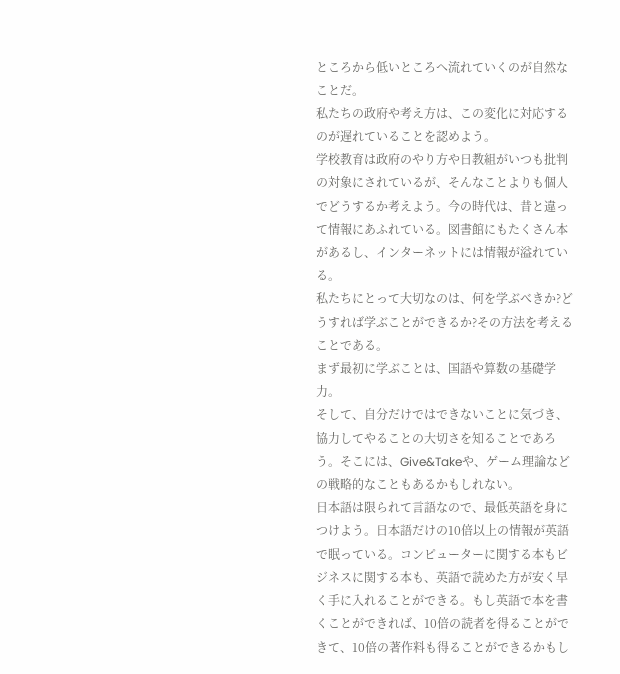ところから低いところへ流れていくのが自然なことだ。
私たちの政府や考え方は、この変化に対応するのが遅れていることを認めよう。
学校教育は政府のやり方や日教組がいつも批判の対象にされているが、そんなことよりも個人でどうするか考えよう。今の時代は、昔と違って情報にあふれている。図書館にもたくさん本があるし、インターネットには情報が溢れている。
私たちにとって大切なのは、何を学ぶべきか?どうすれば学ぶことができるか?その方法を考えることである。
まず最初に学ぶことは、国語や算数の基礎学力。
そして、自分だけではできないことに気づき、協力してやることの大切さを知ることであろう。そこには、Give&Takeや、ゲーム理論などの戦略的なこともあるかもしれない。
日本語は限られて言語なので、最低英語を身につけよう。日本語だけの10倍以上の情報が英語で眠っている。コンピューターに関する本もビジネスに関する本も、英語で読めた方が安く早く手に入れることができる。もし英語で本を書くことができれば、10倍の読者を得ることができて、10倍の著作料も得ることができるかもし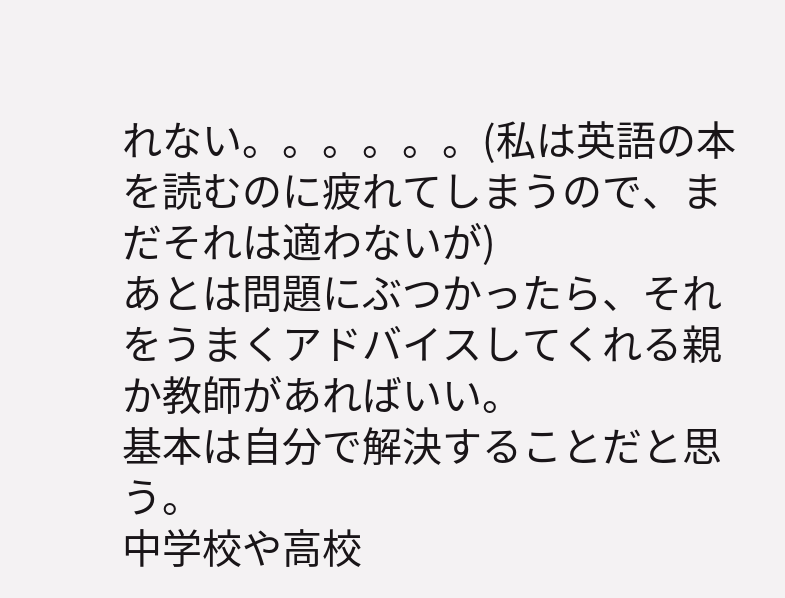れない。。。。。。(私は英語の本を読むのに疲れてしまうので、まだそれは適わないが)
あとは問題にぶつかったら、それをうまくアドバイスしてくれる親か教師があればいい。
基本は自分で解決することだと思う。
中学校や高校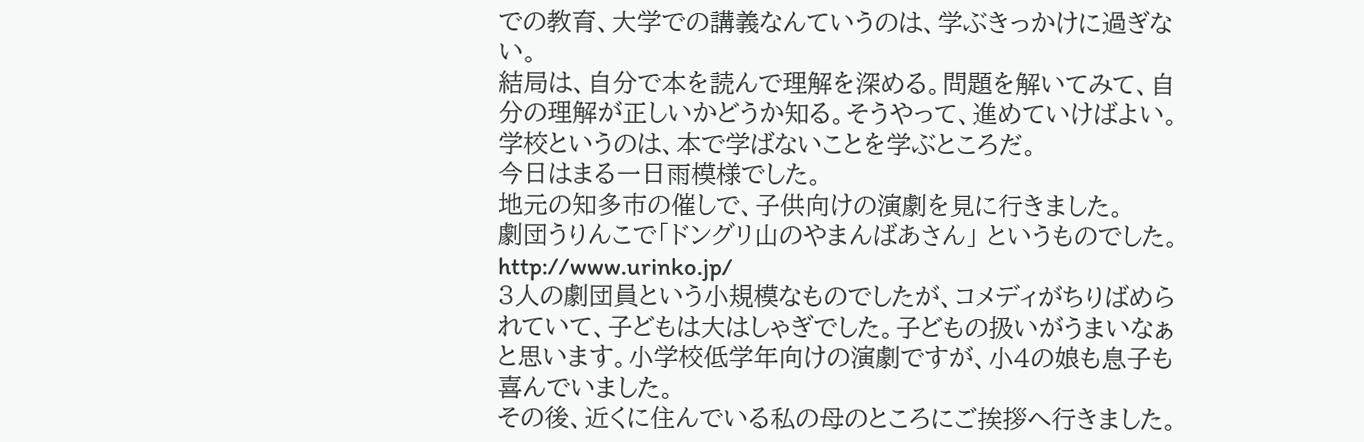での教育、大学での講義なんていうのは、学ぶきっかけに過ぎない。
結局は、自分で本を読んで理解を深める。問題を解いてみて、自分の理解が正しいかどうか知る。そうやって、進めていけばよい。
学校というのは、本で学ばないことを学ぶところだ。
今日はまる一日雨模様でした。
地元の知多市の催しで、子供向けの演劇を見に行きました。
劇団うりんこで「ドングリ山のやまんばあさん」 というものでした。
http://www.urinko.jp/
3人の劇団員という小規模なものでしたが、コメディがちりばめられていて、子どもは大はしゃぎでした。子どもの扱いがうまいなぁと思います。小学校低学年向けの演劇ですが、小4の娘も息子も喜んでいました。
その後、近くに住んでいる私の母のところにご挨拶へ行きました。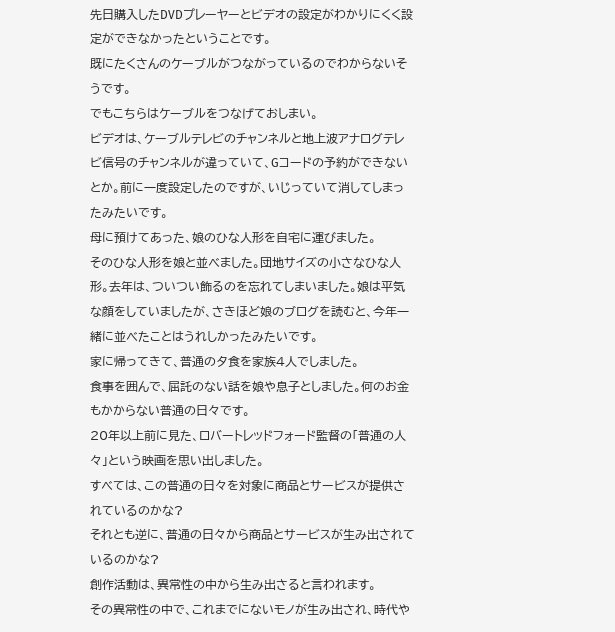先日購入したDVDプレーヤーとビデオの設定がわかりにくく設定ができなかったということです。
既にたくさんのケーブルがつながっているのでわからないそうです。
でもこちらはケーブルをつなげておしまい。
ビデオは、ケーブルテレビのチャンネルと地上波アナログテレビ信号のチャンネルが違っていて、Gコードの予約ができないとか。前に一度設定したのですが、いじっていて消してしまったみたいです。
母に預けてあった、娘のひな人形を自宅に運びました。
そのひな人形を娘と並べました。団地サイズの小さなひな人形。去年は、ついつい飾るのを忘れてしまいました。娘は平気な顔をしていましたが、さきほど娘のブログを読むと、今年一緒に並べたことはうれしかったみたいです。
家に帰ってきて、普通の夕食を家族4人でしました。
食事を囲んで、屈託のない話を娘や息子としました。何のお金もかからない普通の日々です。
20年以上前に見た、ロバートレッドフォード監督の「普通の人々」という映画を思い出しました。
すべては、この普通の日々を対象に商品とサービスが提供されているのかな?
それとも逆に、普通の日々から商品とサービスが生み出されているのかな?
創作活動は、異常性の中から生み出さると言われます。
その異常性の中で、これまでにないモノが生み出され、時代や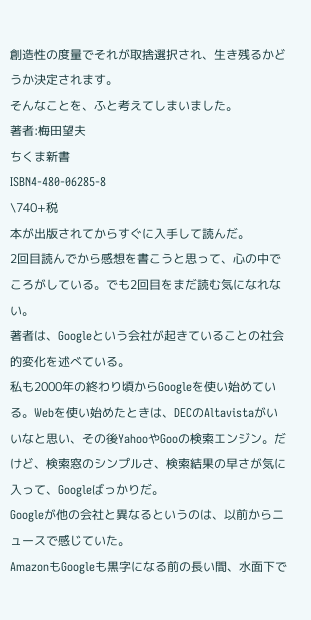創造性の度量でそれが取捨選択され、生き残るかどうか決定されます。
そんなことを、ふと考えてしまいました。
著者:梅田望夫
ちくま新書
ISBN4-480-06285-8
\740+税
本が出版されてからすぐに入手して読んだ。
2回目読んでから感想を書こうと思って、心の中でころがしている。でも2回目をまだ読む気になれない。
著者は、Googleという会社が起きていることの社会的変化を述べている。
私も2000年の終わり頃からGoogleを使い始めている。Webを使い始めたときは、DECのAltavistaがいいなと思い、その後YahooやGooの検索エンジン。だけど、検索窓のシンプルさ、検索結果の早さが気に入って、Googleばっかりだ。
Googleが他の会社と異なるというのは、以前からニュースで感じていた。
AmazonもGoogleも黒字になる前の長い間、水面下で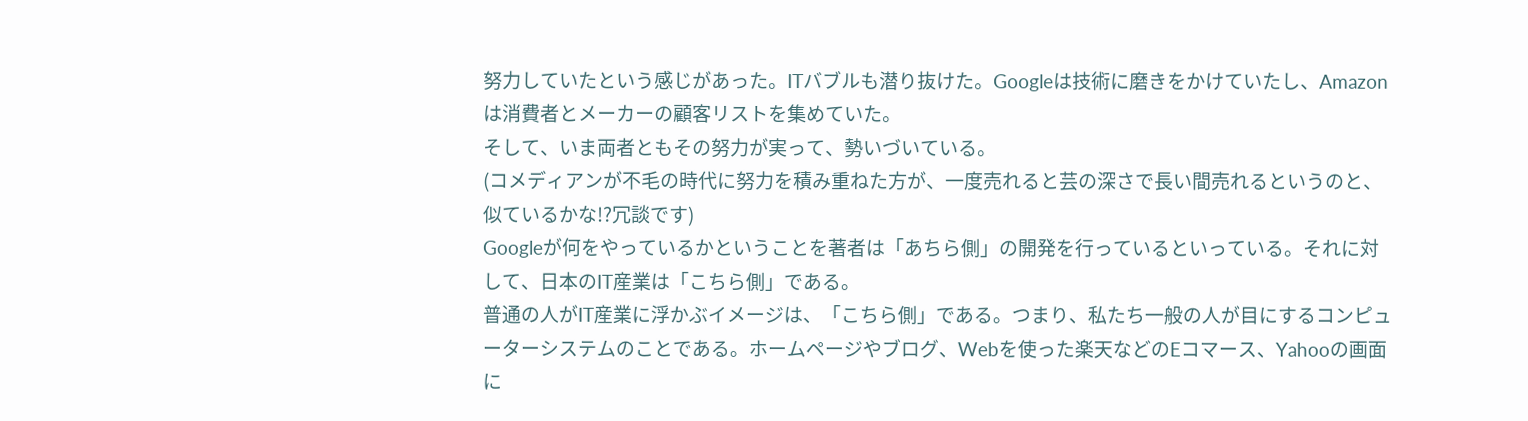努力していたという感じがあった。ITバブルも潜り抜けた。Googleは技術に磨きをかけていたし、Amazonは消費者とメーカーの顧客リストを集めていた。
そして、いま両者ともその努力が実って、勢いづいている。
(コメディアンが不毛の時代に努力を積み重ねた方が、一度売れると芸の深さで長い間売れるというのと、似ているかな!?冗談です)
Googleが何をやっているかということを著者は「あちら側」の開発を行っているといっている。それに対して、日本のIT産業は「こちら側」である。
普通の人がIT産業に浮かぶイメージは、「こちら側」である。つまり、私たち一般の人が目にするコンピューターシステムのことである。ホームページやブログ、Webを使った楽天などのEコマース、Yahooの画面に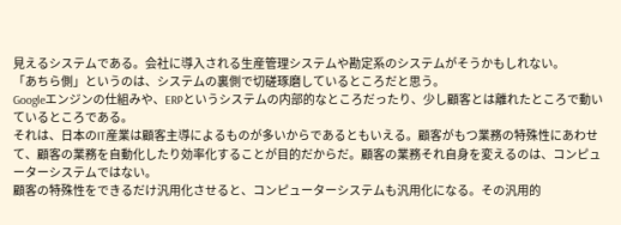見えるシステムである。会社に導入される生産管理システムや勘定系のシステムがそうかもしれない。
「あちら側」というのは、システムの裏側で切磋琢磨しているところだと思う。
Googleエンジンの仕組みや、ERPというシステムの内部的なところだったり、少し顧客とは離れたところで動いているところである。
それは、日本のIT産業は顧客主導によるものが多いからであるともいえる。顧客がもつ業務の特殊性にあわせて、顧客の業務を自動化したり効率化することが目的だからだ。顧客の業務それ自身を変えるのは、コンピューターシステムではない。
顧客の特殊性をできるだけ汎用化させると、コンピューターシステムも汎用化になる。その汎用的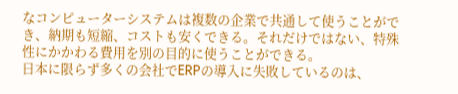なコンピューターシステムは複数の企業で共通して使うことができ、納期も短縮、コストも安くできる。それだけではない、特殊性にかかわる費用を別の目的に使うことができる。
日本に限らず多くの会社でERPの導入に失敗しているのは、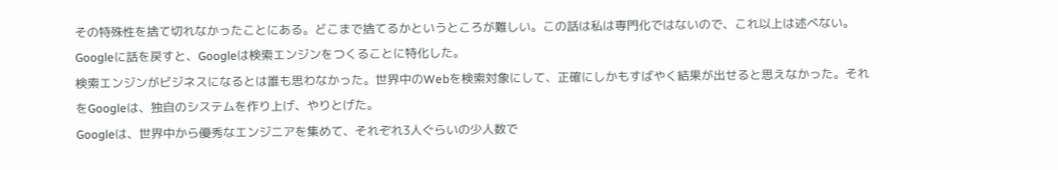その特殊性を捨て切れなかったことにある。どこまで捨てるかというところが難しい。この話は私は専門化ではないので、これ以上は述べない。
Googleに話を戻すと、Googleは検索エンジンをつくることに特化した。
検索エンジンがビジネスになるとは誰も思わなかった。世界中のWebを検索対象にして、正確にしかもすばやく結果が出せると思えなかった。それをGoogleは、独自のシステムを作り上げ、やりとげた。
Googleは、世界中から優秀なエンジニアを集めて、それぞれ3人ぐらいの少人数で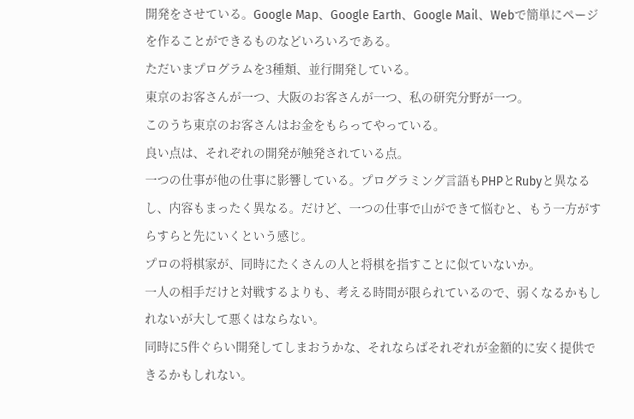開発をさせている。Google Map、Google Earth、Google Mail、Webで簡単にページを作ることができるものなどいろいろである。
ただいまプログラムを3種類、並行開発している。
東京のお客さんが一つ、大阪のお客さんが一つ、私の研究分野が一つ。
このうち東京のお客さんはお金をもらってやっている。
良い点は、それぞれの開発が触発されている点。
一つの仕事が他の仕事に影響している。プログラミング言語もPHPとRubyと異なるし、内容もまったく異なる。だけど、一つの仕事で山ができて悩むと、もう一方がすらすらと先にいくという感じ。
プロの将棋家が、同時にたくさんの人と将棋を指すことに似ていないか。
一人の相手だけと対戦するよりも、考える時間が限られているので、弱くなるかもしれないが大して悪くはならない。
同時に5件ぐらい開発してしまおうかな、それならばそれぞれが金額的に安く提供できるかもしれない。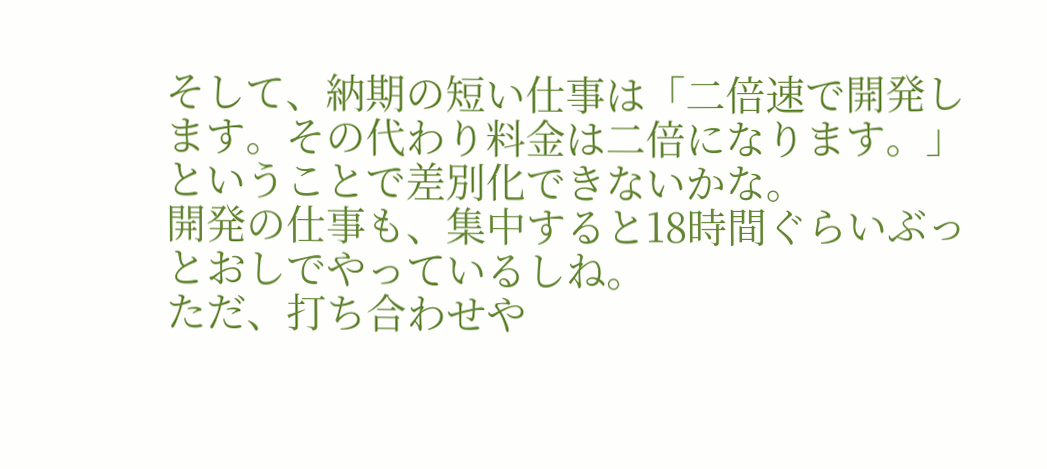そして、納期の短い仕事は「二倍速で開発します。その代わり料金は二倍になります。」ということで差別化できないかな。
開発の仕事も、集中すると18時間ぐらいぶっとおしでやっているしね。
ただ、打ち合わせや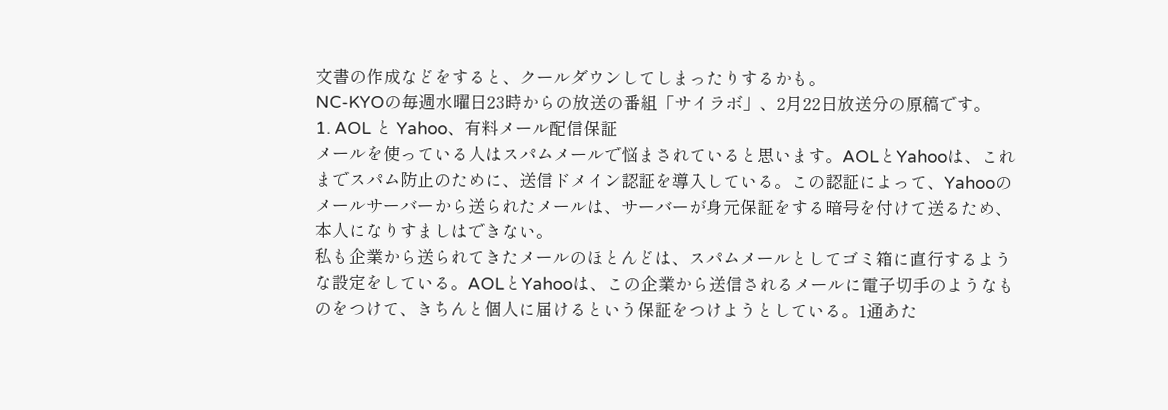文書の作成などをすると、クールダウンしてしまったりするかも。
NC-KYOの毎週水曜日23時からの放送の番組「サイラボ」、2月22日放送分の原稿です。
1. AOL と Yahoo、有料メール配信保証
メールを使っている人はスパムメールで悩まされていると思います。AOLとYahooは、これまでスパム防止のために、送信ドメイン認証を導入している。この認証によって、Yahooのメールサーバーから送られたメールは、サーバーが身元保証をする暗号を付けて送るため、本人になりすましはできない。
私も企業から送られてきたメールのほとんどは、スパムメールとしてゴミ箱に直行するような設定をしている。AOLとYahooは、この企業から送信されるメールに電子切手のようなものをつけて、きちんと個人に届けるという保証をつけようとしている。1通あた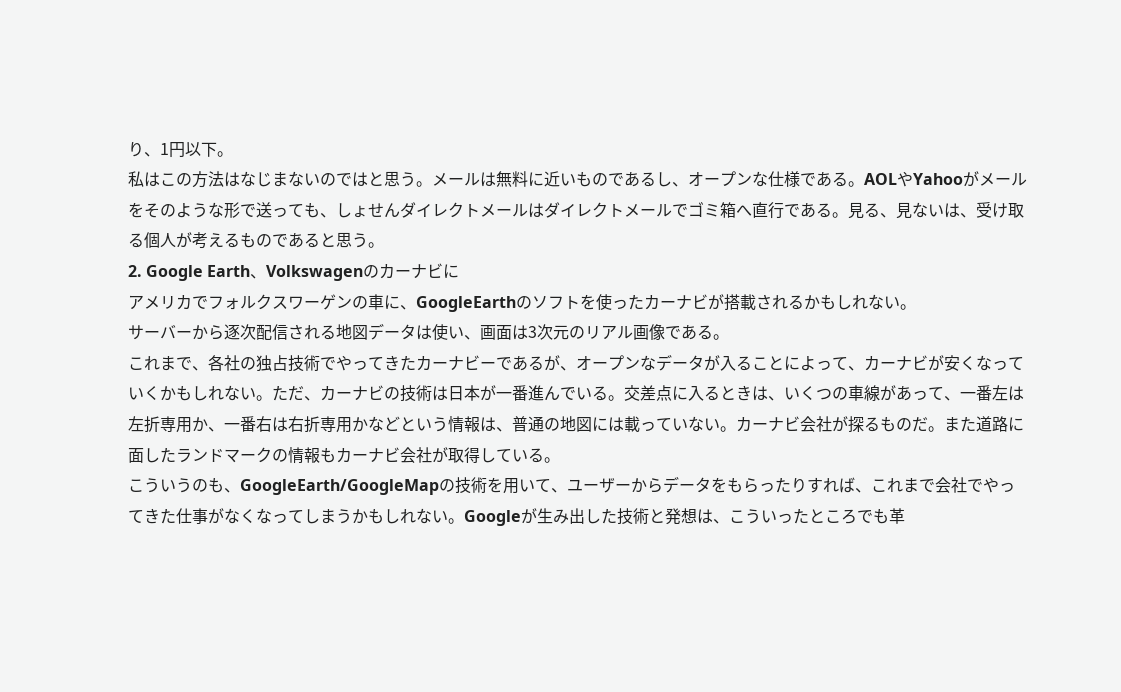り、1円以下。
私はこの方法はなじまないのではと思う。メールは無料に近いものであるし、オープンな仕様である。AOLやYahooがメールをそのような形で送っても、しょせんダイレクトメールはダイレクトメールでゴミ箱へ直行である。見る、見ないは、受け取る個人が考えるものであると思う。
2. Google Earth、Volkswagenのカーナビに
アメリカでフォルクスワーゲンの車に、GoogleEarthのソフトを使ったカーナビが搭載されるかもしれない。
サーバーから逐次配信される地図データは使い、画面は3次元のリアル画像である。
これまで、各社の独占技術でやってきたカーナビーであるが、オープンなデータが入ることによって、カーナビが安くなっていくかもしれない。ただ、カーナビの技術は日本が一番進んでいる。交差点に入るときは、いくつの車線があって、一番左は左折専用か、一番右は右折専用かなどという情報は、普通の地図には載っていない。カーナビ会社が探るものだ。また道路に面したランドマークの情報もカーナビ会社が取得している。
こういうのも、GoogleEarth/GoogleMapの技術を用いて、ユーザーからデータをもらったりすれば、これまで会社でやってきた仕事がなくなってしまうかもしれない。Googleが生み出した技術と発想は、こういったところでも革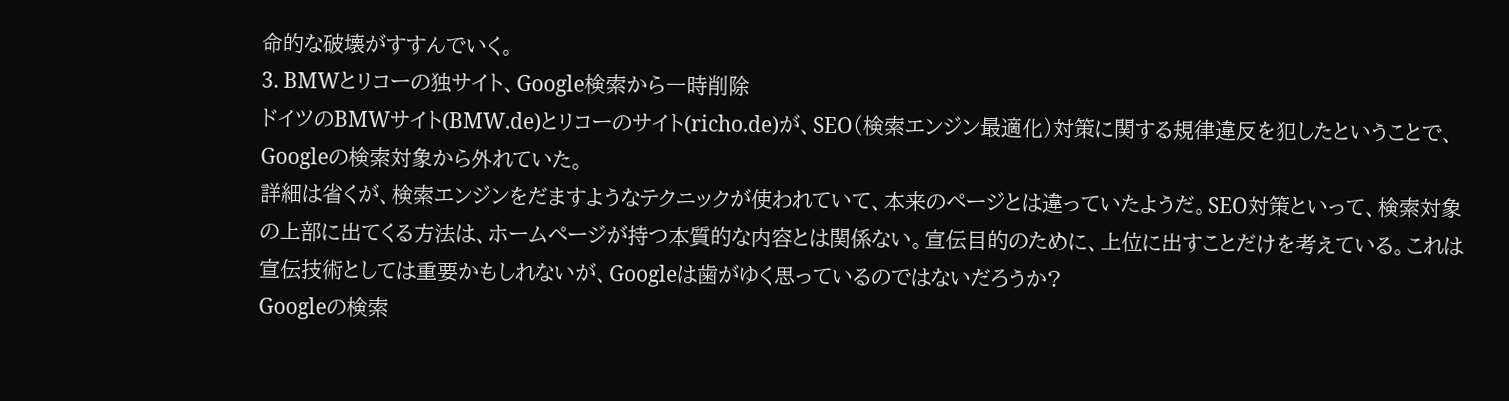命的な破壊がすすんでいく。
3. BMWとリコーの独サイト、Google検索から一時削除
ドイツのBMWサイト(BMW.de)とリコーのサイト(richo.de)が、SEO(検索エンジン最適化)対策に関する規律違反を犯したということで、Googleの検索対象から外れていた。
詳細は省くが、検索エンジンをだますようなテクニックが使われていて、本来のページとは違っていたようだ。SEO対策といって、検索対象の上部に出てくる方法は、ホームページが持つ本質的な内容とは関係ない。宣伝目的のために、上位に出すことだけを考えている。これは宣伝技術としては重要かもしれないが、Googleは歯がゆく思っているのではないだろうか?
Googleの検索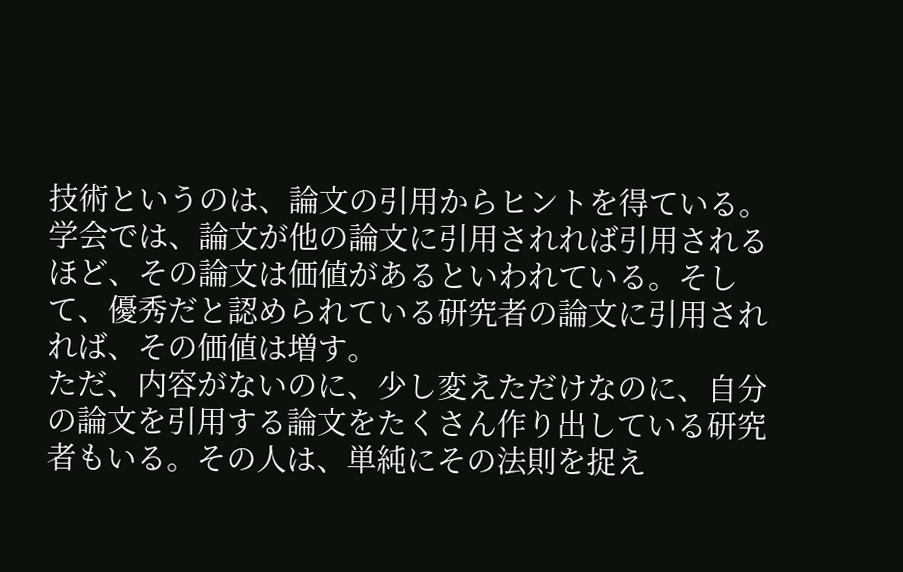技術というのは、論文の引用からヒントを得ている。
学会では、論文が他の論文に引用されれば引用されるほど、その論文は価値があるといわれている。そして、優秀だと認められている研究者の論文に引用されれば、その価値は増す。
ただ、内容がないのに、少し変えただけなのに、自分の論文を引用する論文をたくさん作り出している研究者もいる。その人は、単純にその法則を捉え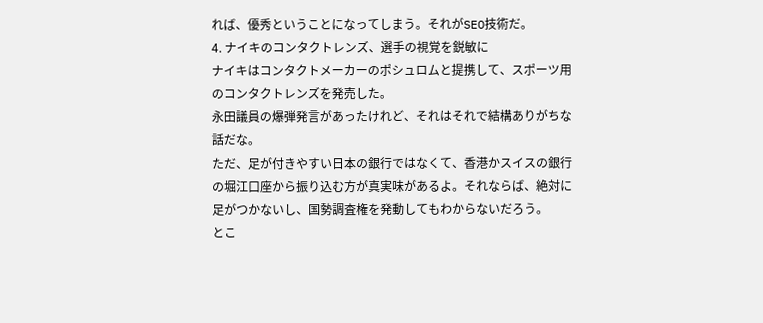れば、優秀ということになってしまう。それがSEO技術だ。
4. ナイキのコンタクトレンズ、選手の視覚を鋭敏に
ナイキはコンタクトメーカーのポシュロムと提携して、スポーツ用のコンタクトレンズを発売した。
永田議員の爆弾発言があったけれど、それはそれで結構ありがちな話だな。
ただ、足が付きやすい日本の銀行ではなくて、香港かスイスの銀行の堀江口座から振り込む方が真実味があるよ。それならば、絶対に足がつかないし、国勢調査権を発動してもわからないだろう。
とこ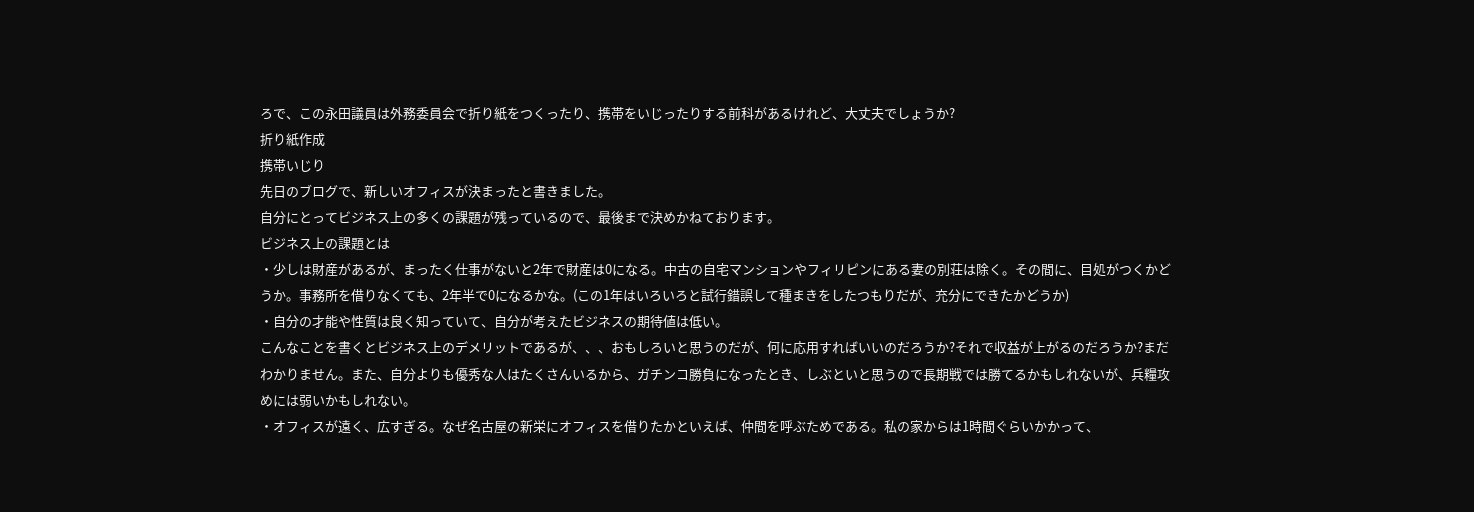ろで、この永田議員は外務委員会で折り紙をつくったり、携帯をいじったりする前科があるけれど、大丈夫でしょうか?
折り紙作成
携帯いじり
先日のブログで、新しいオフィスが決まったと書きました。
自分にとってビジネス上の多くの課題が残っているので、最後まで決めかねております。
ビジネス上の課題とは
・少しは財産があるが、まったく仕事がないと2年で財産は0になる。中古の自宅マンションやフィリピンにある妻の別荘は除く。その間に、目処がつくかどうか。事務所を借りなくても、2年半で0になるかな。(この1年はいろいろと試行錯誤して種まきをしたつもりだが、充分にできたかどうか)
・自分の才能や性質は良く知っていて、自分が考えたビジネスの期待値は低い。
こんなことを書くとビジネス上のデメリットであるが、、、おもしろいと思うのだが、何に応用すればいいのだろうか?それで収益が上がるのだろうか?まだわかりません。また、自分よりも優秀な人はたくさんいるから、ガチンコ勝負になったとき、しぶといと思うので長期戦では勝てるかもしれないが、兵糧攻めには弱いかもしれない。
・オフィスが遠く、広すぎる。なぜ名古屋の新栄にオフィスを借りたかといえば、仲間を呼ぶためである。私の家からは1時間ぐらいかかって、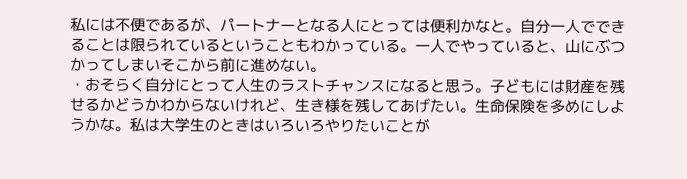私には不便であるが、パートナーとなる人にとっては便利かなと。自分一人でできることは限られているということもわかっている。一人でやっていると、山にぶつかってしまいそこから前に進めない。
・おそらく自分にとって人生のラストチャンスになると思う。子どもには財産を残せるかどうかわからないけれど、生き様を残してあげたい。生命保険を多めにしようかな。私は大学生のときはいろいろやりたいことが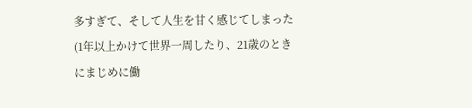多すぎて、そして人生を甘く感じてしまった(1年以上かけて世界一周したり、21歳のときにまじめに働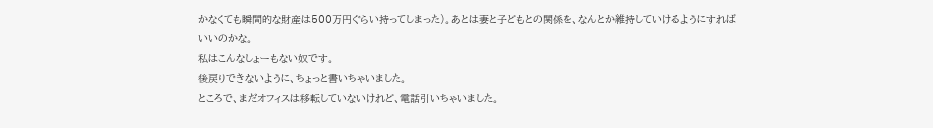かなくても瞬間的な財産は500万円ぐらい持ってしまった)。あとは妻と子どもとの関係を、なんとか維持していけるようにすればいいのかな。
私はこんなしょーもない奴です。
後戻りできないように、ちょっと書いちゃいました。
ところで、まだオフィスは移転していないけれど、電話引いちゃいました。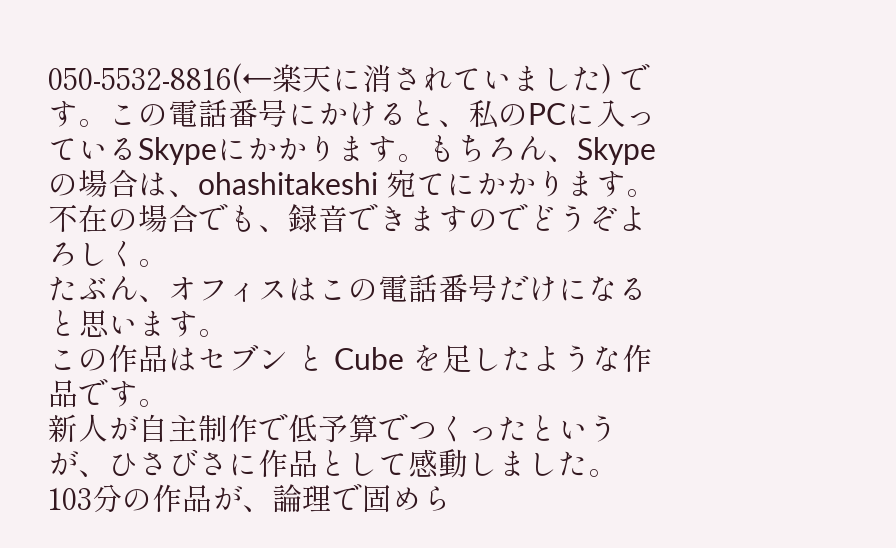050-5532-8816(←楽天に消されていました) です。この電話番号にかけると、私のPCに入っているSkypeにかかります。もちろん、Skypeの場合は、ohashitakeshi 宛てにかかります。不在の場合でも、録音できますのでどうぞよろしく。
たぶん、オフィスはこの電話番号だけになると思います。
この作品はセブン と Cube を足したような作品です。
新人が自主制作で低予算でつくったというが、ひさびさに作品として感動しました。
103分の作品が、論理で固めら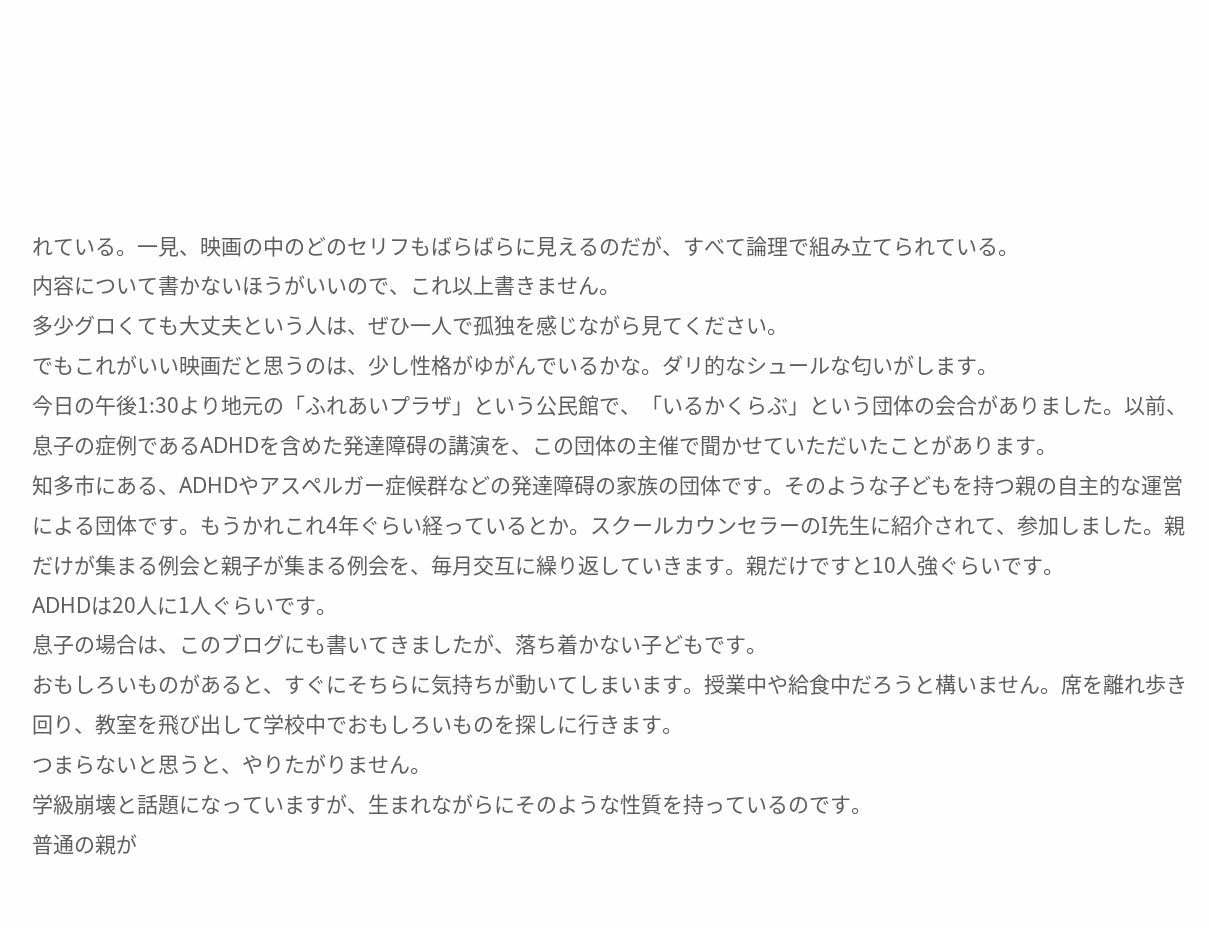れている。一見、映画の中のどのセリフもばらばらに見えるのだが、すべて論理で組み立てられている。
内容について書かないほうがいいので、これ以上書きません。
多少グロくても大丈夫という人は、ぜひ一人で孤独を感じながら見てください。
でもこれがいい映画だと思うのは、少し性格がゆがんでいるかな。ダリ的なシュールな匂いがします。
今日の午後1:30より地元の「ふれあいプラザ」という公民館で、「いるかくらぶ」という団体の会合がありました。以前、息子の症例であるADHDを含めた発達障碍の講演を、この団体の主催で聞かせていただいたことがあります。
知多市にある、ADHDやアスペルガー症候群などの発達障碍の家族の団体です。そのような子どもを持つ親の自主的な運営による団体です。もうかれこれ4年ぐらい経っているとか。スクールカウンセラーのI先生に紹介されて、参加しました。親だけが集まる例会と親子が集まる例会を、毎月交互に繰り返していきます。親だけですと10人強ぐらいです。
ADHDは20人に1人ぐらいです。
息子の場合は、このブログにも書いてきましたが、落ち着かない子どもです。
おもしろいものがあると、すぐにそちらに気持ちが動いてしまいます。授業中や給食中だろうと構いません。席を離れ歩き回り、教室を飛び出して学校中でおもしろいものを探しに行きます。
つまらないと思うと、やりたがりません。
学級崩壊と話題になっていますが、生まれながらにそのような性質を持っているのです。
普通の親が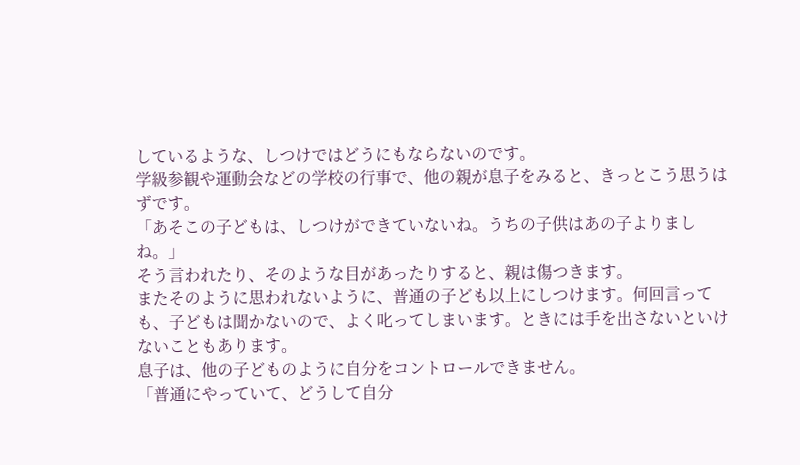しているような、しつけではどうにもならないのです。
学級参観や運動会などの学校の行事で、他の親が息子をみると、きっとこう思うはずです。
「あそこの子どもは、しつけができていないね。うちの子供はあの子よりましね。」
そう言われたり、そのような目があったりすると、親は傷つきます。
またそのように思われないように、普通の子ども以上にしつけます。何回言っても、子どもは聞かないので、よく叱ってしまいます。ときには手を出さないといけないこともあります。
息子は、他の子どものように自分をコントロールできません。
「普通にやっていて、どうして自分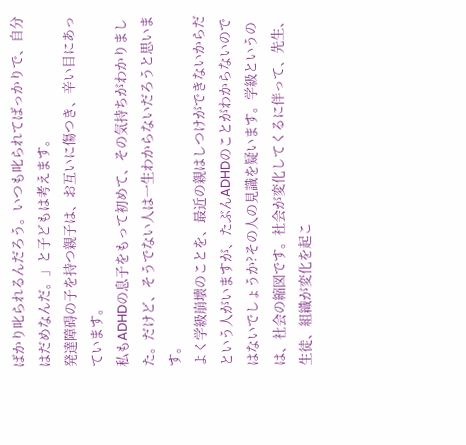ばかり叱られるんだろう。いつも叱られてばっかりで、自分はだめなんだ。」と子どもは考えます。
発達障碍の子を持つ親子は、お互いに傷つき、辛い目にあっています。
私もADHDの息子をもって初めて、その気持ちがわかりました。だけど、そうでない人は一生わからないだろうと思います。
よく学級崩壊のことを、最近の親はしつけができないからだという人がいますが、たぶんADHDのことがわからないのではないでしょうか?その人の見識を疑います。学級というのは、社会の縮図です。社会が変化してくるに伴って、先生、生徒、組織が変化を起こ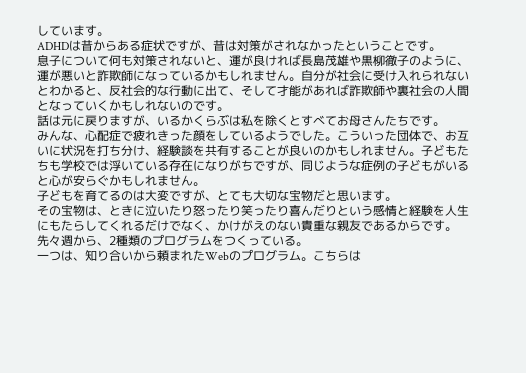しています。
ADHDは昔からある症状ですが、昔は対策がされなかったということです。
息子について何も対策されないと、運が良ければ長島茂雄や黒柳徹子のように、運が悪いと詐欺師になっているかもしれません。自分が社会に受け入れられないとわかると、反社会的な行動に出て、そして才能があれば詐欺師や裏社会の人間となっていくかもしれないのです。
話は元に戻りますが、いるかくらぶは私を除くとすべてお母さんたちです。
みんな、心配症で疲れきった顔をしているようでした。こういった団体で、お互いに状況を打ち分け、経験談を共有することが良いのかもしれません。子どもたちも学校では浮いている存在になりがちですが、同じような症例の子どもがいると心が安らぐかもしれません。
子どもを育てるのは大変ですが、とても大切な宝物だと思います。
その宝物は、ときに泣いたり怒ったり笑ったり喜んだりという感情と経験を人生にもたらしてくれるだけでなく、かけがえのない貴重な親友であるからです。
先々週から、2種類のプログラムをつくっている。
一つは、知り合いから頼まれたWebのプログラム。こちらは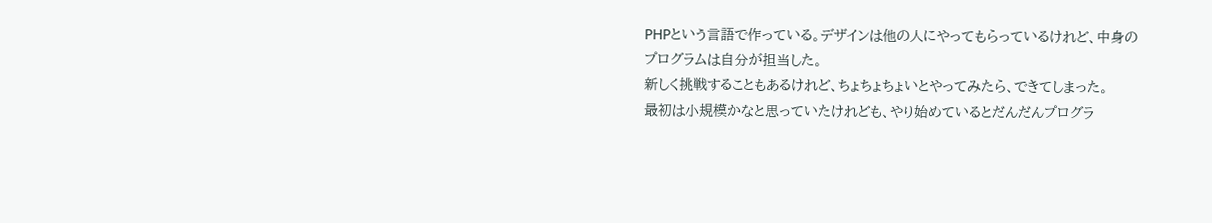PHPという言語で作っている。デザインは他の人にやってもらっているけれど、中身のプログラムは自分が担当した。
新しく挑戦することもあるけれど、ちょちょちょいとやってみたら、できてしまった。
最初は小規模かなと思っていたけれども、やり始めているとだんだんプログラ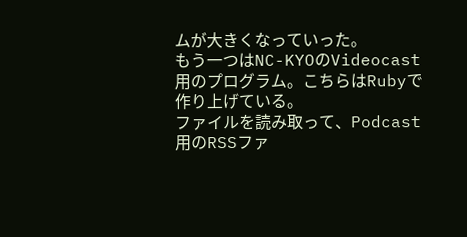ムが大きくなっていった。
もう一つはNC-KYOのVideocast用のプログラム。こちらはRubyで作り上げている。
ファイルを読み取って、Podcast用のRSSファ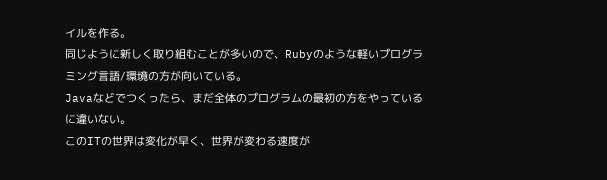イルを作る。
同じように新しく取り組むことが多いので、Rubyのような軽いプログラミング言語/環境の方が向いている。
Javaなどでつくったら、まだ全体のプログラムの最初の方をやっているに違いない。
このITの世界は変化が早く、世界が変わる速度が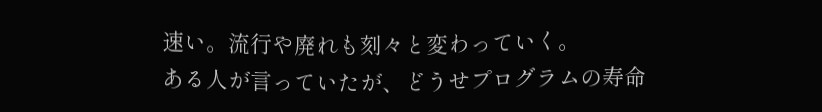速い。流行や廃れも刻々と変わっていく。
ある人が言っていたが、どうせプログラムの寿命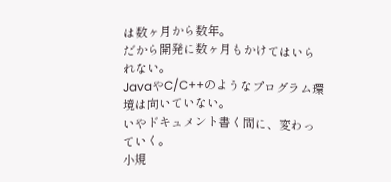は数ヶ月から数年。
だから開発に数ヶ月もかけてはいられない。
JavaやC/C++のようなプログラム環境は向いていない。
いやドキュメント書く間に、変わっていく。
小規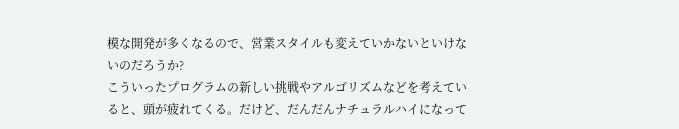模な開発が多くなるので、営業スタイルも変えていかないといけないのだろうか?
こういったプログラムの新しい挑戦やアルゴリズムなどを考えていると、頭が疲れてくる。だけど、だんだんナチュラルハイになって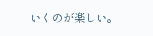いくのが楽しい。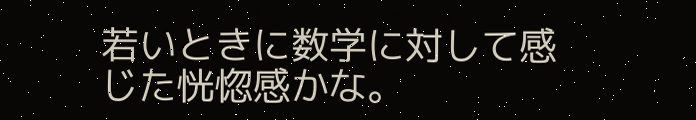若いときに数学に対して感じた恍惚感かな。